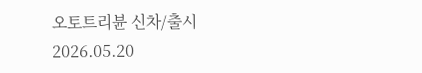오토트리뷴 신차/출시 2026.05.20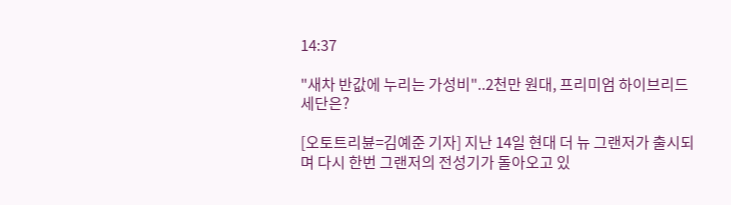14:37

"새차 반값에 누리는 가성비"..2천만 원대, 프리미엄 하이브리드 세단은?

[오토트리뷴=김예준 기자] 지난 14일 현대 더 뉴 그랜저가 출시되며 다시 한번 그랜저의 전성기가 돌아오고 있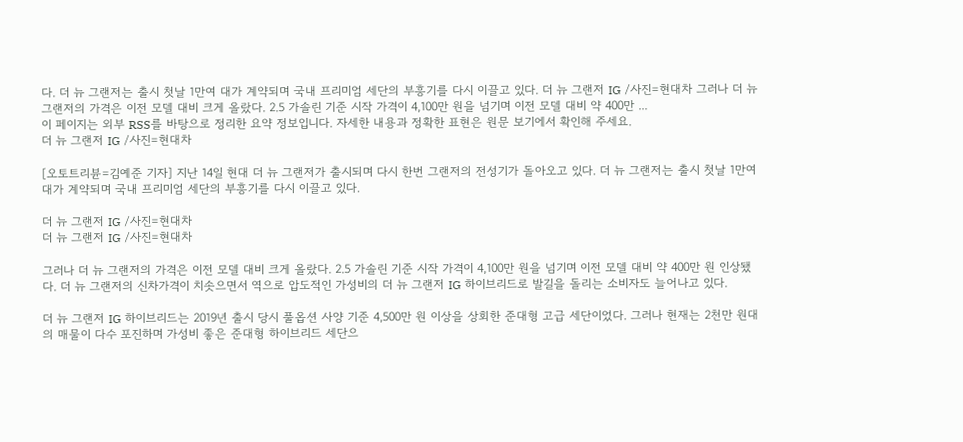다. 더 뉴 그랜저는 출시 첫날 1만여 대가 계약되며 국내 프리미엄 세단의 부흥기를 다시 이끌고 있다. 더 뉴 그랜저 IG /사진=현대차 그러나 더 뉴 그랜저의 가격은 이전 모델 대비 크게 올랐다. 2.5 가솔린 기준 시작 가격이 4,100만 원을 넘기며 이전 모델 대비 약 400만 ...
이 페이지는 외부 RSS를 바탕으로 정리한 요약 정보입니다. 자세한 내용과 정확한 표현은 원문 보기에서 확인해 주세요.
더 뉴 그랜저 IG /사진=현대차

[오토트리뷴=김예준 기자] 지난 14일 현대 더 뉴 그랜저가 출시되며 다시 한번 그랜저의 전성기가 돌아오고 있다. 더 뉴 그랜저는 출시 첫날 1만여 대가 계약되며 국내 프리미엄 세단의 부흥기를 다시 이끌고 있다.

더 뉴 그랜저 IG /사진=현대차
더 뉴 그랜저 IG /사진=현대차

그러나 더 뉴 그랜저의 가격은 이전 모델 대비 크게 올랐다. 2.5 가솔린 기준 시작 가격이 4,100만 원을 넘기며 이전 모델 대비 약 400만 원 인상됐다. 더 뉴 그랜저의 신차가격이 치솟으면서 역으로 압도적인 가성비의 더 뉴 그랜저 IG 하이브리드로 발길을 돌리는 소비자도 늘어나고 있다.

더 뉴 그랜저 IG 하이브리드는 2019년 출시 당시 풀옵션 사양 기준 4,500만 원 이상을 상회한 준대형 고급 세단이었다. 그러나 현재는 2천만 원대의 매물이 다수 포진하며 가성비 좋은 준대형 하이브리드 세단으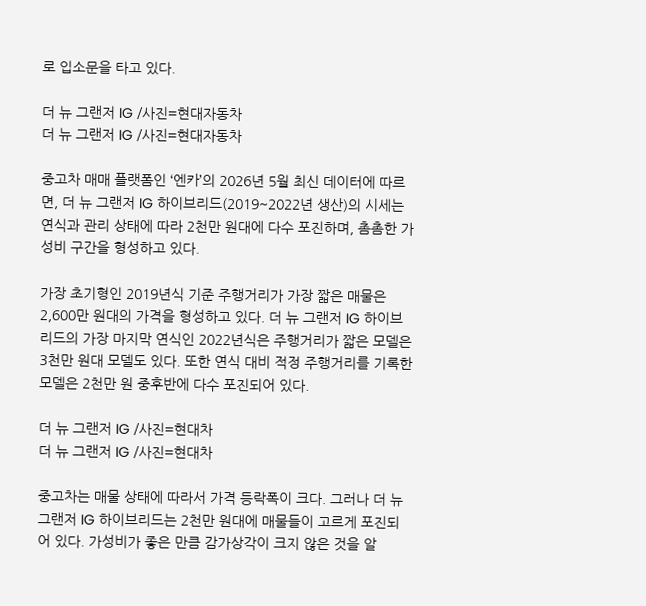로 입소문을 타고 있다.

더 뉴 그랜저 IG /사진=현대자동차
더 뉴 그랜저 IG /사진=현대자동차

중고차 매매 플랫폼인 ‘엔카’의 2026년 5월 최신 데이터에 따르면, 더 뉴 그랜저 IG 하이브리드(2019~2022년 생산)의 시세는 연식과 관리 상태에 따라 2천만 원대에 다수 포진하며, 촘촘한 가성비 구간을 형성하고 있다.

가장 초기형인 2019년식 기준 주행거리가 가장 짧은 매물은 2,600만 원대의 가격을 형성하고 있다. 더 뉴 그랜저 IG 하이브리드의 가장 마지막 연식인 2022년식은 주행거리가 짧은 모델은 3천만 원대 모델도 있다. 또한 연식 대비 적정 주행거리를 기록한 모델은 2천만 원 중후반에 다수 포진되어 있다.

더 뉴 그랜저 IG /사진=현대차
더 뉴 그랜저 IG /사진=현대차

중고차는 매물 상태에 따라서 가격 등락폭이 크다. 그러나 더 뉴 그랜저 IG 하이브리드는 2천만 원대에 매물들이 고르게 포진되어 있다. 가성비가 좋은 만큼 감가상각이 크지 않은 것을 알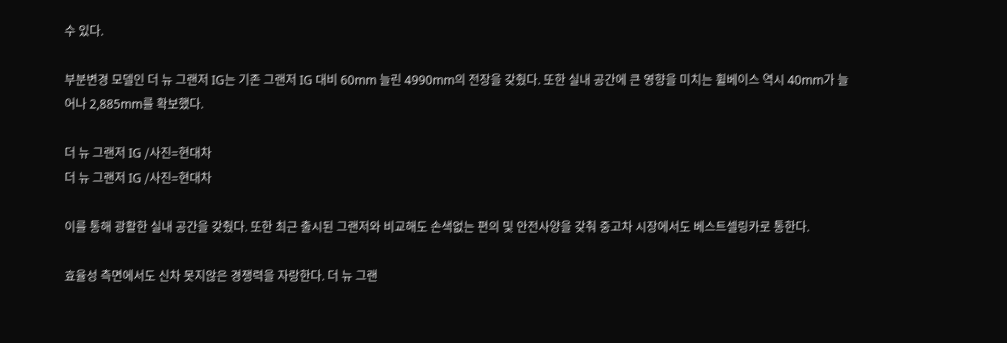수 있다.

부분변경 모델인 더 뉴 그랜저 IG는 기존 그랜저 IG 대비 60mm 늘린 4990mm의 전장을 갖췄다. 또한 실내 공간에 큰 영향을 미치는 휠베이스 역시 40mm가 늘어나 2,885mm를 확보했다.

더 뉴 그랜저 IG /사진=현대차
더 뉴 그랜저 IG /사진=현대차

이를 통해 광활한 실내 공간을 갖췄다. 또한 최근 출시된 그랜저와 비교해도 손색없는 편의 및 안전사양을 갖춰 중고차 시장에서도 베스트셀링카로 통한다.

효율성 측면에서도 신차 못지않은 경쟁력을 자랑한다. 더 뉴 그랜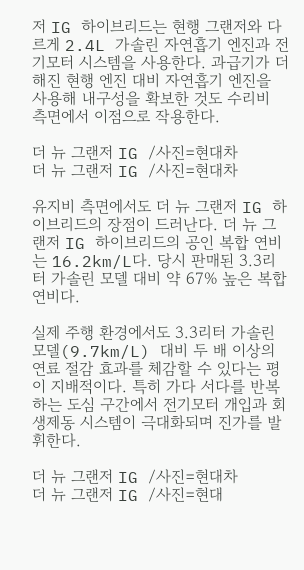저 IG 하이브리드는 현행 그랜저와 다르게 2.4L 가솔린 자연흡기 엔진과 전기모터 시스템을 사용한다. 과급기가 더해진 현행 엔진 대비 자연흡기 엔진을 사용해 내구성을 확보한 것도 수리비 측면에서 이점으로 작용한다.

더 뉴 그랜저 IG /사진=현대차
더 뉴 그랜저 IG /사진=현대차

유지비 측면에서도 더 뉴 그랜저 IG 하이브리드의 장점이 드러난다. 더 뉴 그랜저 IG 하이브리드의 공인 복합 연비는 16.2km/L다. 당시 판매된 3.3리터 가솔린 모델 대비 약 67% 높은 복합 연비다.

실제 주행 환경에서도 3.3리터 가솔린 모델(9.7km/L) 대비 두 배 이상의 연료 절감 효과를 체감할 수 있다는 평이 지배적이다. 특히 가다 서다를 반복하는 도심 구간에서 전기모터 개입과 회생제동 시스템이 극대화되며 진가를 발휘한다.

더 뉴 그랜저 IG /사진=현대차
더 뉴 그랜저 IG /사진=현대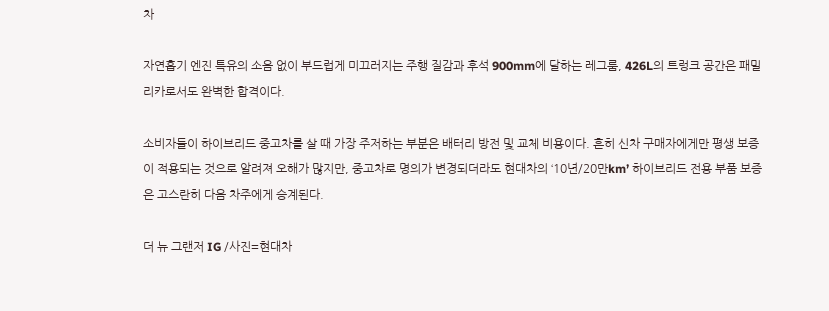차

자연흡기 엔진 특유의 소음 없이 부드럽게 미끄러지는 주행 질감과 후석 900mm에 달하는 레그룸, 426L의 트렁크 공간은 패밀리카로서도 완벽한 합격이다.

소비자들이 하이브리드 중고차를 살 때 가장 주저하는 부분은 배터리 방전 및 교체 비용이다. 흔히 신차 구매자에게만 평생 보증이 적용되는 것으로 알려져 오해가 많지만, 중고차로 명의가 변경되더라도 현대차의 ‘10년/20만km’ 하이브리드 전용 부품 보증은 고스란히 다음 차주에게 승계된다.

더 뉴 그랜저 IG /사진=현대차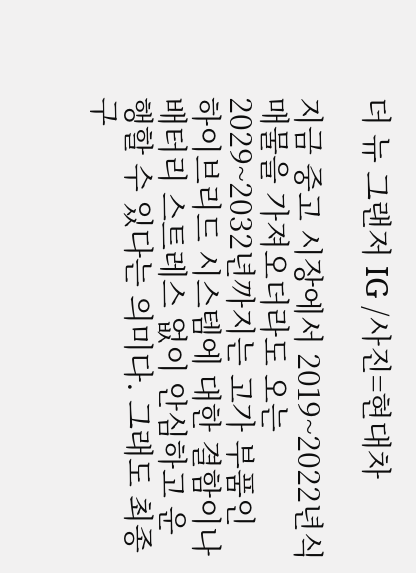더 뉴 그랜저 IG /사진=현대차

지금 중고 시장에서 2019~2022년식 매물을 가져오더라도 오는 2029~2032년까지는 고가 부품인 하이브리드 시스템에 대한 결함이나 배터리 스트레스 없이 안심하고 운행할 수 있다는 의미다. 그래도 최종 구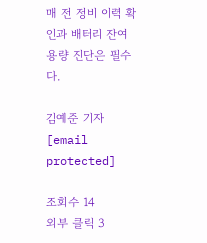매 전 정비 이력 확인과 배터리 잔여 용량 진단은 필수다.

김예준 기자 [email protected]

조회수 14
외부 클릭 3